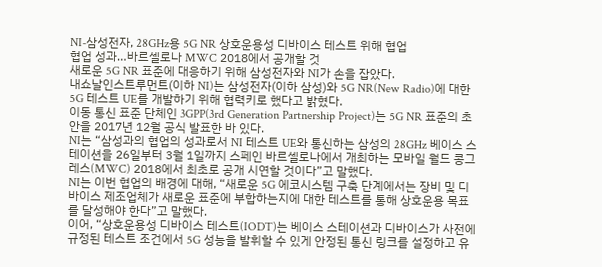NI-삼성전자, 28GHz용 5G NR 상호운용성 디바이스 테스트 위해 협업
협업 성과…바르셀로나 MWC 2018에서 공개할 것
새로운 5G NR 표준에 대응하기 위해 삼성전자와 NI가 손을 잡았다.
내쇼날인스트루먼트(이하 NI)는 삼성전자(이하 삼성)와 5G NR(New Radio)에 대한 5G 테스트 UE를 개발하기 위해 협력키로 했다고 밝혔다.
이동 통신 표준 단체인 3GPP(3rd Generation Partnership Project)는 5G NR 표준의 초안을 2017년 12월 공식 발표한 바 있다.
NI는 “삼성과의 협업의 성과로서 NI 테스트 UE와 통신하는 삼성의 28GHz 베이스 스테이션을 26일부터 3월 1일까지 스페인 바르셀로나에서 개최하는 모바일 월드 콩그레스(MWC) 2018에서 최초로 공개 시연할 것이다”고 말했다.
NI는 이번 협업의 배경에 대해, “새로운 5G 에코시스템 구축 단계에서는 장비 및 디바이스 제조업체가 새로운 표준에 부합하는지에 대한 테스트를 통해 상호운용 목표를 달성해야 한다”고 말했다.
이어, “상호운용성 디바이스 테스트(IODT)는 베이스 스테이션과 디바이스가 사전에 규정된 테스트 조건에서 5G 성능을 발휘할 수 있게 안정된 통신 링크를 설정하고 유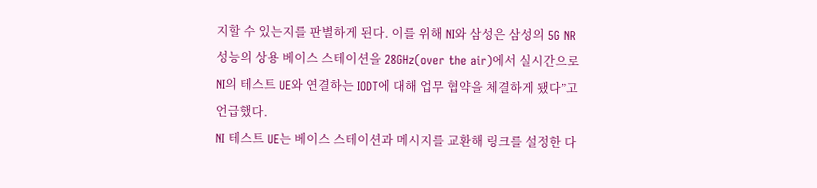지할 수 있는지를 판별하게 된다. 이를 위해 NI와 삼성은 삼성의 5G NR 성능의 상용 베이스 스테이션을 28GHz(over the air)에서 실시간으로 NI의 테스트 UE와 연결하는 IODT에 대해 업무 협약을 체결하게 됐다”고 언급했다.
NI 테스트 UE는 베이스 스테이션과 메시지를 교환해 링크를 설정한 다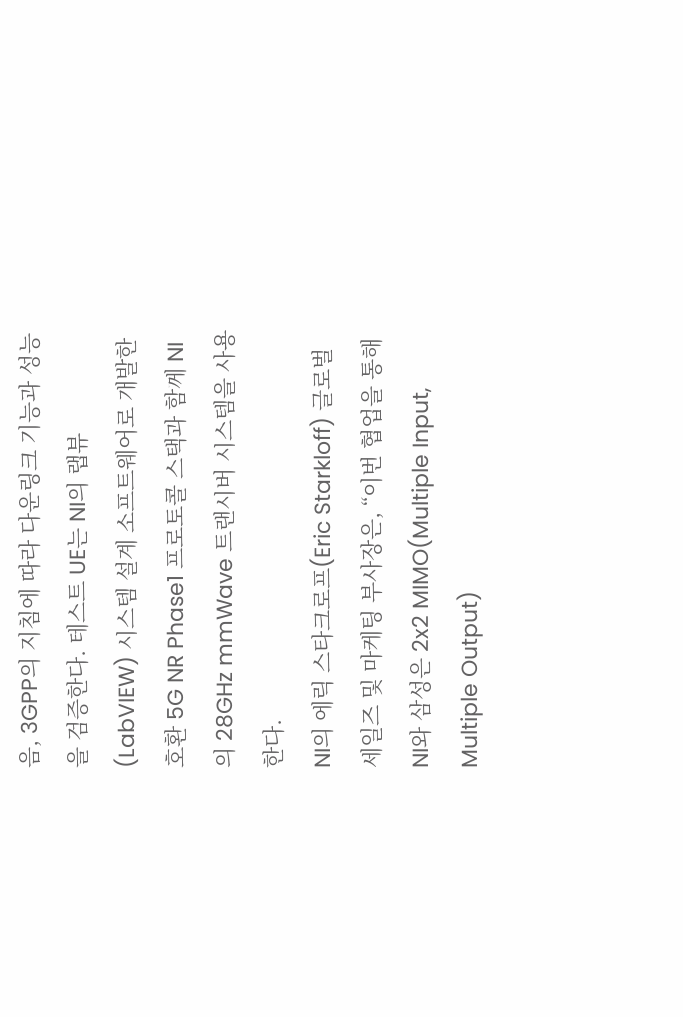음, 3GPP의 지침에 따라 다운링크 기능과 성능을 검증한다. 테스트 UE는 NI의 랩뷰(LabVIEW) 시스템 설계 소프트웨어로 개발한 호환 5G NR Phase1 프로토콜 스택과 함께 NI의 28GHz mmWave 트랜시버 시스템을 사용한다.
NI의 에릭 스타크로프(Eric Starkloff) 글로벌 세일즈 및 마케팅 부사장은, “이번 협업을 통해 NI와 삼성은 2x2 MIMO(Multiple Input, Multiple Output)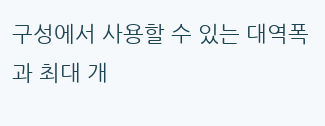구성에서 사용할 수 있는 대역폭과 최대 개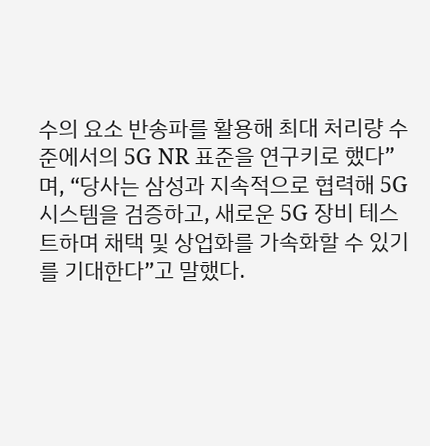수의 요소 반송파를 활용해 최대 처리량 수준에서의 5G NR 표준을 연구키로 했다”며, “당사는 삼성과 지속적으로 협력해 5G 시스템을 검증하고, 새로운 5G 장비 테스트하며 채택 및 상업화를 가속화할 수 있기를 기대한다”고 말했다.